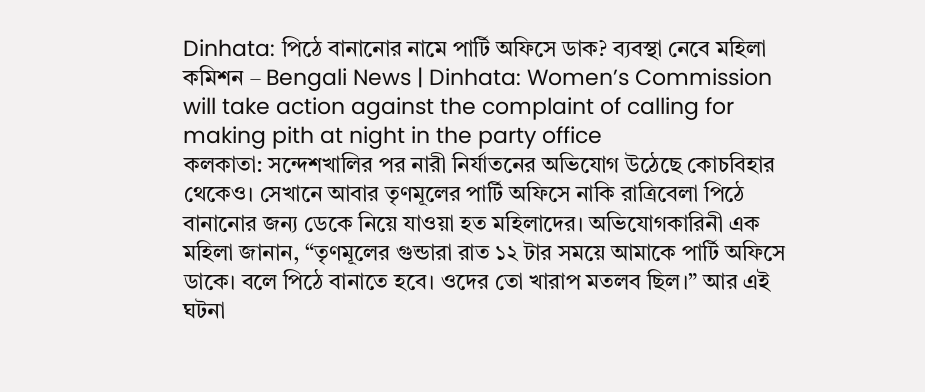Dinhata: পিঠে বানানোর নামে পার্টি অফিসে ডাক? ব্যবস্থা নেবে মহিলা কমিশন – Bengali News | Dinhata: Women’s Commission will take action against the complaint of calling for making pith at night in the party office
কলকাতা: সন্দেশখালির পর নারী নির্যাতনের অভিযোগ উঠেছে কোচবিহার থেকেও। সেখানে আবার তৃণমূলের পার্টি অফিসে নাকি রাত্রিবেলা পিঠে বানানোর জন্য ডেকে নিয়ে যাওয়া হত মহিলাদের। অভিযোগকারিনী এক মহিলা জানান, “তৃণমূলের গুন্ডারা রাত ১২ টার সময়ে আমাকে পার্টি অফিসে ডাকে। বলে পিঠে বানাতে হবে। ওদের তো খারাপ মতলব ছিল।” আর এই ঘটনা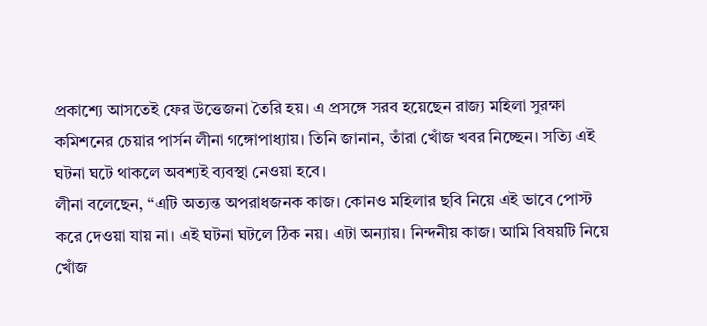প্রকাশ্যে আসতেই ফের উত্তেজনা তৈরি হয়। এ প্রসঙ্গে সরব হয়েছেন রাজ্য মহিলা সুরক্ষা কমিশনের চেয়ার পার্সন লীনা গঙ্গোপাধ্যায়। তিনি জানান, তাঁরা খোঁজ খবর নিচ্ছেন। সত্যি এই ঘটনা ঘটে থাকলে অবশ্যই ব্যবস্থা নেওয়া হবে।
লীনা বলেছেন, “এটি অত্যন্ত অপরাধজনক কাজ। কোনও মহিলার ছবি নিয়ে এই ভাবে পোস্ট করে দেওয়া যায় না। এই ঘটনা ঘটলে ঠিক নয়। এটা অন্যায়। নিন্দনীয় কাজ। আমি বিষয়টি নিয়ে খোঁজ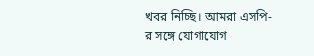খবর নিচ্ছি। আমরা এসপি-র সঙ্গে যোগাযোগ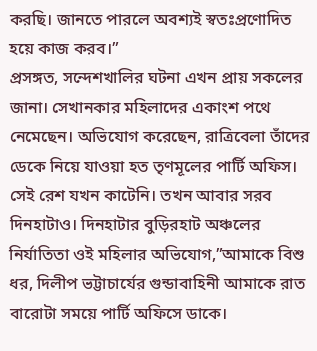করছি। জানতে পারলে অবশ্যই স্বতঃপ্রণোদিত হয়ে কাজ করব।”
প্রসঙ্গত, সন্দেশখালির ঘটনা এখন প্রায় সকলের জানা। সেখানকার মহিলাদের একাংশ পথে নেমেছেন। অভিযোগ করেছেন, রাত্রিবেলা তাঁদের ডেকে নিয়ে যাওয়া হত তৃণমূলের পার্টি অফিস। সেই রেশ যখন কাটেনি। তখন আবার সরব দিনহাটাও। দিনহাটার বুড়িরহাট অঞ্চলের নির্যাতিতা ওই মহিলার অভিযোগ,”আমাকে বিশু ধর, দিলীপ ভট্টাচার্যের গুন্ডাবাহিনী আমাকে রাত বারোটা সময়ে পার্টি অফিসে ডাকে।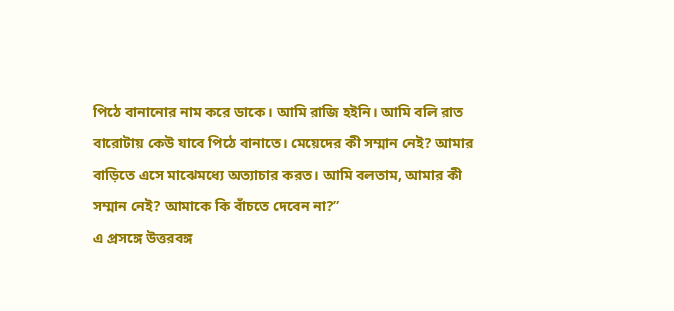পিঠে বানানোর নাম করে ডাকে। আমি রাজি হইনি। আমি বলি রাত বারোটায় কেউ যাবে পিঠে বানাতে। মেয়েদের কী সম্মান নেই? আমার বাড়িতে এসে মাঝেমধ্যে অত্যাচার করত। আমি বলতাম, আমার কী সম্মান নেই? আমাকে কি বাঁচতে দেবেন না?”
এ প্রসঙ্গে উত্তরবঙ্গ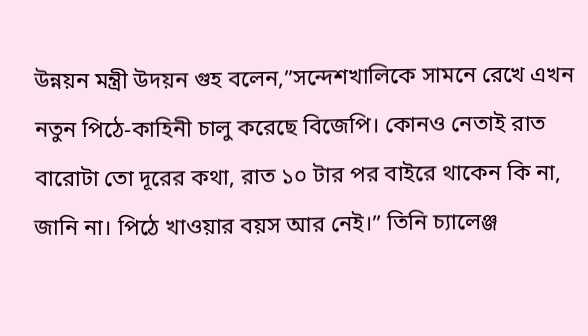উন্নয়ন মন্ত্রী উদয়ন গুহ বলেন,”সন্দেশখালিকে সামনে রেখে এখন নতুন পিঠে-কাহিনী চালু করেছে বিজেপি। কোনও নেতাই রাত বারোটা তো দূরের কথা, রাত ১০ টার পর বাইরে থাকেন কি না, জানি না। পিঠে খাওয়ার বয়স আর নেই।” তিনি চ্যালেঞ্জ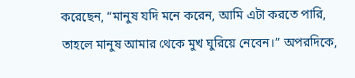করেছেন, “মানুষ যদি মনে করেন, আমি এটা করতে পারি, তাহলে মানুষ আমার থেকে মুখ ঘুরিয়ে নেবেন।” অপরদিকে,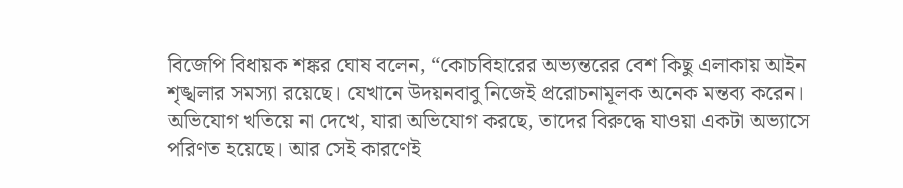বিজেপি বিধায়ক শঙ্কর ঘোষ বলেন, “কোচবিহারের অভ্যন্তরের বেশ কিছু এলাকায় আইন শৃঙ্খলার সমস্যা রয়েছে। যেখানে উদয়নবাবু নিজেই প্ররোচনামূলক অনেক মন্তব্য করেন। অভিযোগ খতিয়ে না দেখে, যারা অভিযোগ করছে, তাদের বিরুদ্ধে যাওয়া একটা অভ্যাসে পরিণত হয়েছে। আর সেই কারণেই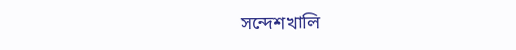সন্দেশখালি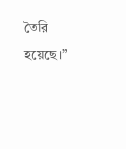তৈরি হয়েছে।”